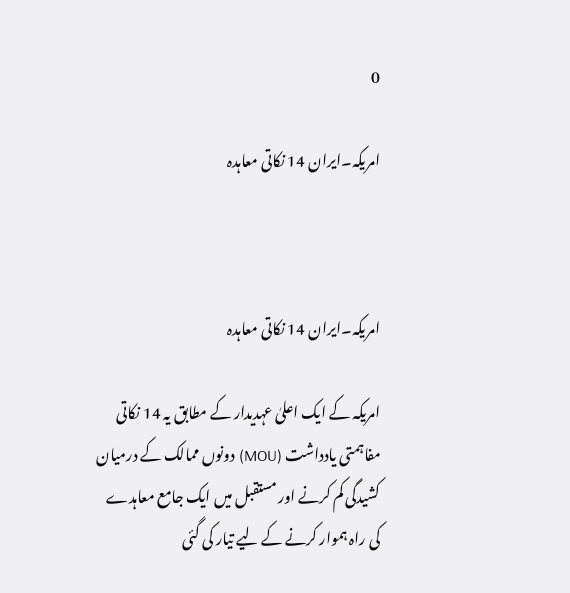0

امریکہ۔ایران 14 نکاتی معاہدہ



امریکہ۔ایران 14 نکاتی معاہدہ

امریکہ کے ایک اعلیٰ عہدیدار کے مطابق یہ 14 نکاتی مفاہمتی یادداشت (MOU) دونوں ممالک کے درمیان کشیدگی کم کرنے اور مستقبل میں ایک جامع معاہدے کی راہ ہموار کرنے کے لیے تیار کی گئی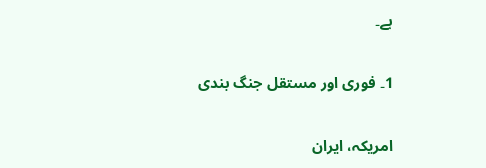ہے۔

1۔ فوری اور مستقل جنگ بندی

امریکہ، ایران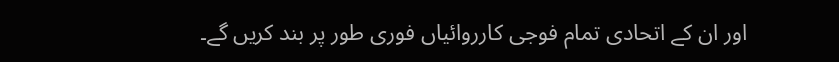اور ان کے اتحادی تمام فوجی کارروائیاں فوری طور پر بند کریں گے۔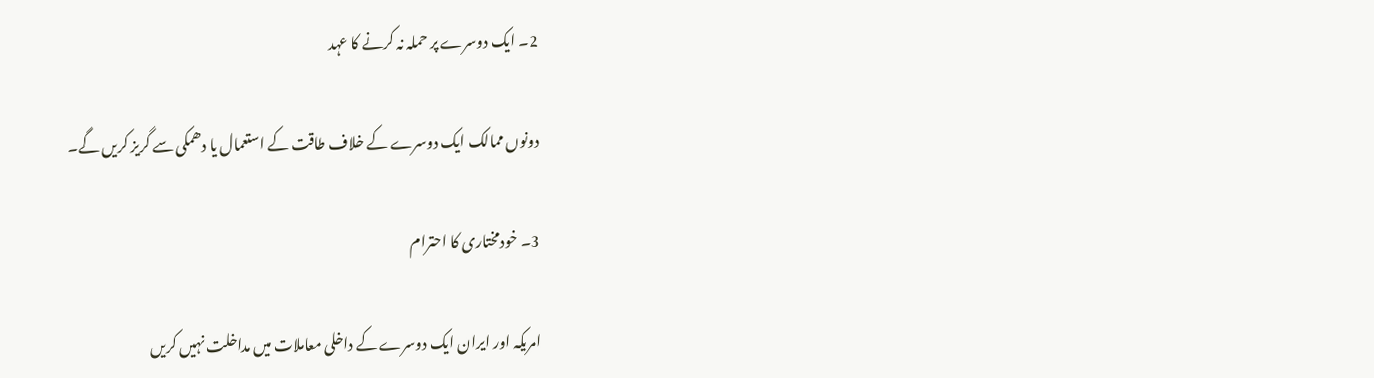2۔ ایک دوسرے پر حملہ نہ کرنے کا عہد

دونوں ممالک ایک دوسرے کے خلاف طاقت کے استعمال یا دھمکی سے گریز کریں گے۔

3۔ خودمختاری کا احترام

امریکہ اور ایران ایک دوسرے کے داخلی معاملات میں مداخلت نہیں کریں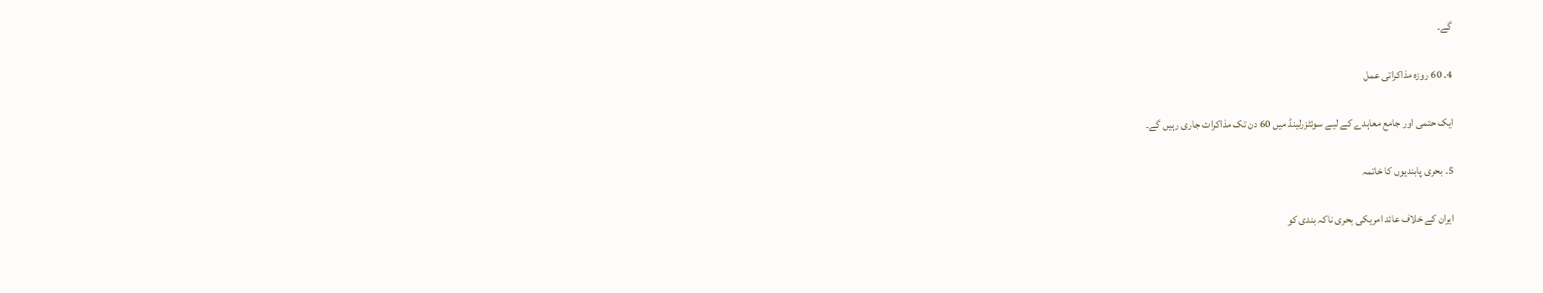گے۔

4۔ 60 روزہ مذاکراتی عمل

ایک حتمی اور جامع معاہدے کے لیے سوئٹزرلینڈ میں 60 دن تک مذاکرات جاری رہیں گے۔

5۔ بحری پابندیوں کا خاتمہ

ایران کے خلاف عائد امریکی بحری ناکہ بندی کو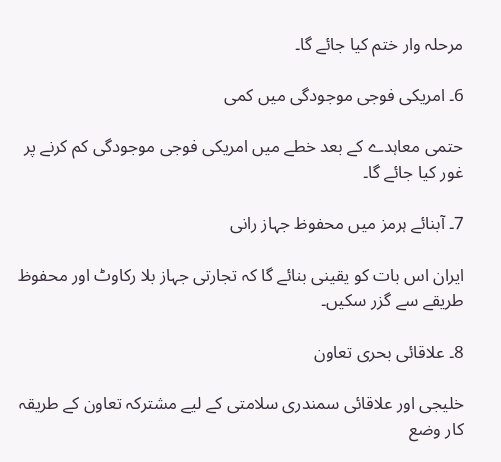مرحلہ وار ختم کیا جائے گا۔

6۔ امریکی فوجی موجودگی میں کمی

حتمی معاہدے کے بعد خطے میں امریکی فوجی موجودگی کم کرنے پر غور کیا جائے گا۔

7۔ آبنائے ہرمز میں محفوظ جہاز رانی

ایران اس بات کو یقینی بنائے گا کہ تجارتی جہاز بلا رکاوٹ اور محفوظ طریقے سے گزر سکیں۔

8۔ علاقائی بحری تعاون

خلیجی اور علاقائی سمندری سلامتی کے لیے مشترکہ تعاون کے طریقہ کار وضع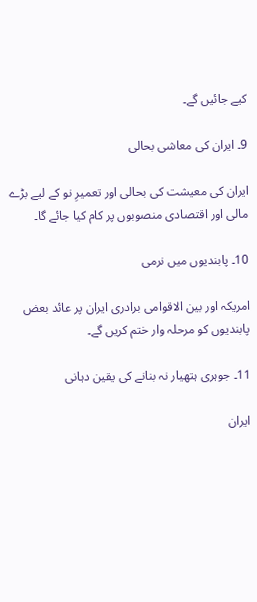کیے جائیں گے۔

9۔ ایران کی معاشی بحالی

ایران کی معیشت کی بحالی اور تعمیرِ نو کے لیے بڑے مالی اور اقتصادی منصوبوں پر کام کیا جائے گا۔

10۔ پابندیوں میں نرمی

امریکہ اور بین الاقوامی برادری ایران پر عائد بعض پابندیوں کو مرحلہ وار ختم کریں گے۔

11۔ جوہری ہتھیار نہ بنانے کی یقین دہانی

ایران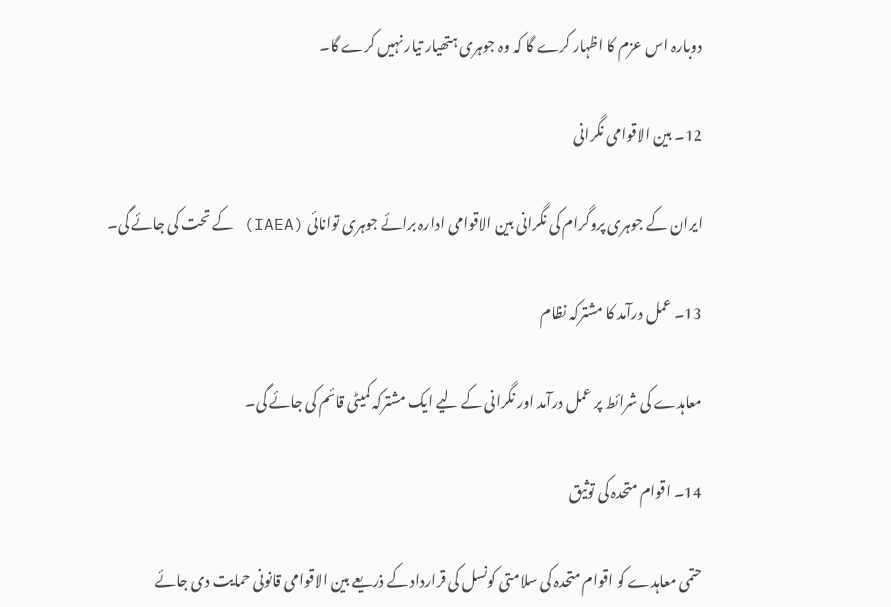دوبارہ اس عزم کا اظہار کرے گا کہ وہ جوہری ہتھیار تیار نہیں کرے گا۔

12۔ بین الاقوامی نگرانی

ایران کے جوہری پروگرام کی نگرانی بین الاقوامی ادارہ برائے جوہری توانائی (IAEA) کے تحت کی جائے گی۔

13۔ عمل درآمد کا مشترکہ نظام

معاہدے کی شرائط پر عمل درآمد اور نگرانی کے لیے ایک مشترکہ کمیٹی قائم کی جائے گی۔

14۔ اقوام متحدہ کی توثیق

حتمی معاہدے کو اقوام متحدہ کی سلامتی کونسل کی قرارداد کے ذریعے بین الاقوامی قانونی حمایت دی جائے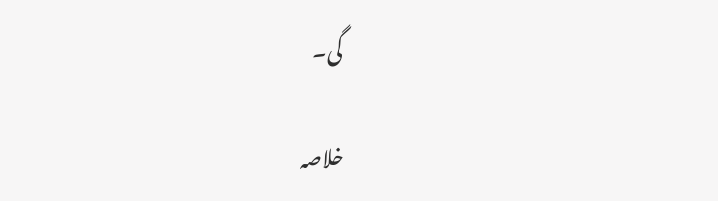گی۔

خلاصہ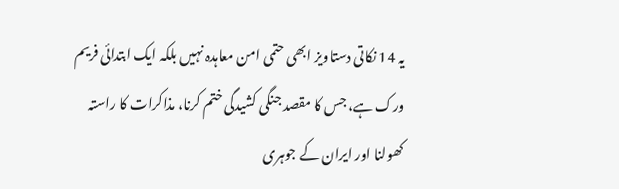یہ 14 نکاتی دستاویز ابھی حتمی امن معاہدہ نہیں بلکہ ایک ابتدائی فریم ورک ہے، جس کا مقصد جنگی کشیدگی ختم کرنا، مذاکرات کا راستہ کھولنا اور ایران کے جوہری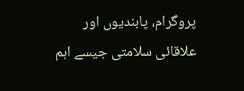پروگرام، پابندیوں اور علاقائی سلامتی جیسے اہم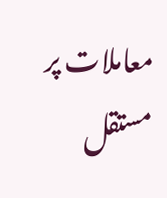معاملات پر مستقل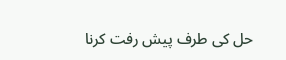حل کی طرف پیش رفت کرنا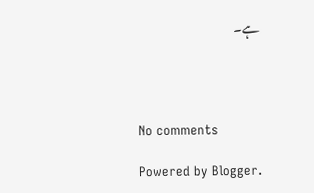ہے۔




No comments

Powered by Blogger.